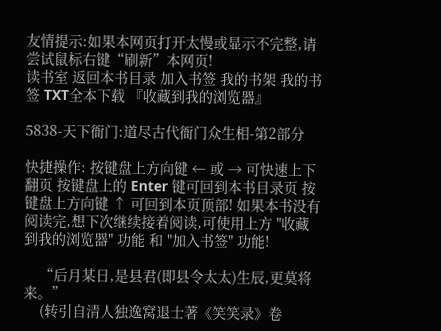友情提示:如果本网页打开太慢或显示不完整,请尝试鼠标右键“刷新”本网页!
读书室 返回本书目录 加入书签 我的书架 我的书签 TXT全本下载 『收藏到我的浏览器』

5838-天下衙门:道尽古代衙门众生相-第2部分

快捷操作: 按键盘上方向键 ← 或 → 可快速上下翻页 按键盘上的 Enter 键可回到本书目录页 按键盘上方向键 ↑ 可回到本页顶部! 如果本书没有阅读完,想下次继续接着阅读,可使用上方 "收藏到我的浏览器" 功能 和 "加入书签" 功能!

    “后月某日,是县君(即县令太太)生辰,更莫将来。”
    (转引自清人独逸窝退士著《笑笑录》卷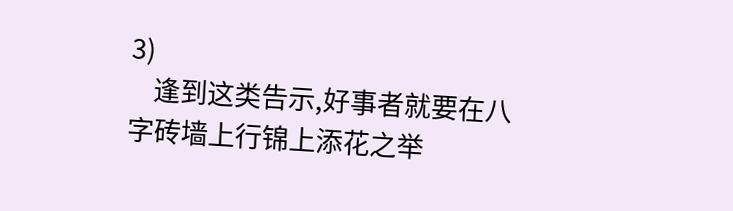3)
    逢到这类告示,好事者就要在八字砖墙上行锦上添花之举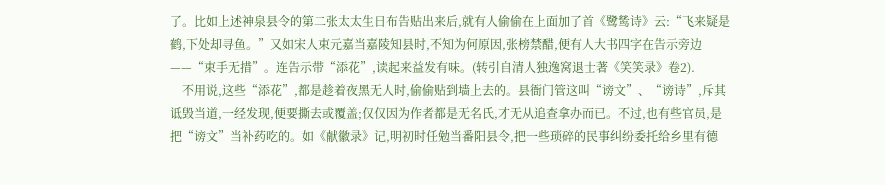了。比如上述神泉县令的第二张太太生日布告贴出来后,就有人偷偷在上面加了首《鹭鸶诗》云:“飞来疑是鹤,下处却寻鱼。”又如宋人束元嘉当嘉陵知县时,不知为何原因,张榜禁醋,便有人大书四字在告示旁边——“束手无措”。连告示带“添花”,读起来益发有味。(转引自清人独逸窝退士著《笑笑录》卷2).
    不用说,这些“添花”,都是趁着夜黑无人时,偷偷贴到墙上去的。县衙门管这叫“谤文”、“谤诗”,斥其诋毁当道,一经发现,便要撕去或覆盖;仅仅因为作者都是无名氏,才无从追查拿办而已。不过,也有些官员,是把“谤文”当补药吃的。如《献徽录》记,明初时任勉当番阳县令,把一些琐碎的民事纠纷委托给乡里有德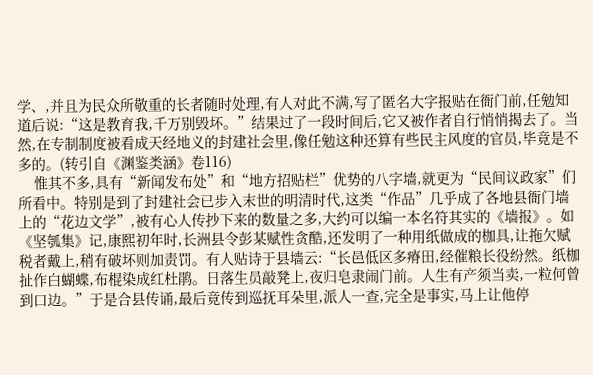学、,并且为民众所敬重的长者随时处理,有人对此不满,写了匿名大字报贴在衙门前,任勉知道后说:“这是教育我,千万别毁坏。”结果过了一段时间后,它又被作者自行悄悄揭去了。当然,在专制制度被看成天经地义的封建社会里,像任勉这种还算有些民主风度的官员,毕竟是不多的。(转引自《渊鉴类涵》卷116)
    惟其不多,具有“新闻发布处”和“地方招贴栏”优势的八字墙,就更为“民间议政家”们所看中。特别是到了封建社会已步入末世的明清时代,这类“作品”几乎成了各地县衙门墙上的“花边文学”,被有心人传抄下来的数量之多,大约可以编一本名符其实的《墙报》。如《坚瓠集》记,康熙初年时,长洲县令彭某赋性贪酷,还发明了一种用纸做成的枷具,让拖欠赋税者戴上,稍有破坏则加责罚。有人贴诗于县墙云:“长邑低区多瘠田,经催粮长役纷然。纸枷扯作白蝴蝶,布棍染成红杜鹃。日落生员敲凳上,夜归皂隶闹门前。人生有产须当卖,一粒何曾到口边。”于是合县传诵,最后竟传到巡抚耳朵里,派人一查,完全是事实,马上让他停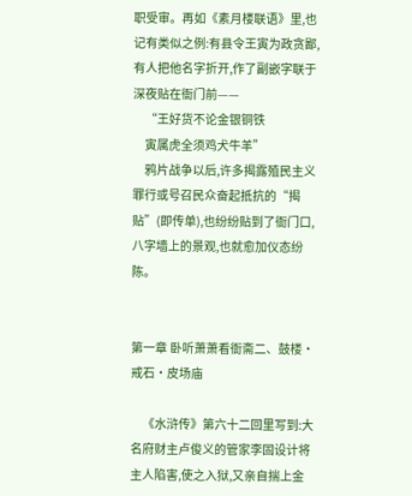职受审。再如《素月楼联语》里,也记有类似之例:有县令王寅为政贪鄙,有人把他名字折开,作了副嵌字联于深夜贴在衙门前——
    “王好货不论金银铜铁
    寅属虎全须鸡犬牛羊”
    鸦片战争以后,许多揭露殖民主义罪行或号召民众奋起抵抗的“揭贴”(即传单),也纷纷贴到了衙门口,八字墙上的景观,也就愈加仪态纷陈。


第一章 卧听萧萧看衙斋二、鼓楼·戒石·皮场庙

    《水浒传》第六十二回里写到:大名府财主卢俊义的管家李固设计将主人陷害,使之入狱,又亲自揣上金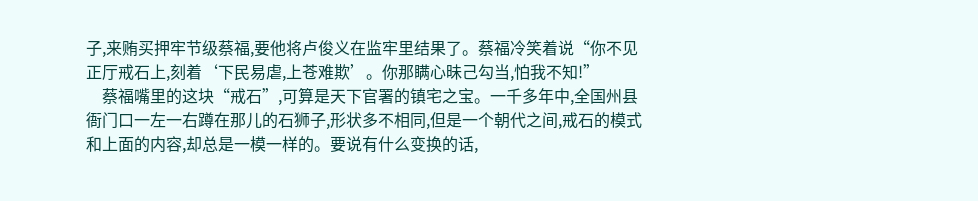子,来贿买押牢节级蔡福,要他将卢俊义在监牢里结果了。蔡福冷笑着说“你不见正厅戒石上,刻着‘下民易虐,上苍难欺’。你那瞒心昧己勾当,怕我不知!”
    蔡福嘴里的这块“戒石”,可算是天下官署的镇宅之宝。一千多年中,全国州县衙门口一左一右蹲在那儿的石狮子,形状多不相同,但是一个朝代之间,戒石的模式和上面的内容,却总是一模一样的。要说有什么变换的话,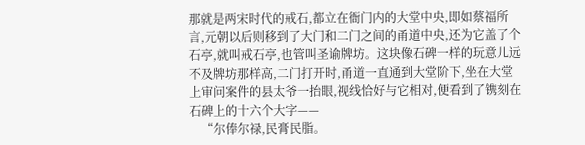那就是两宋时代的戒石,都立在衙门内的大堂中央,即如蔡福所言,元朝以后则移到了大门和二门之间的甬道中央,还为它盖了个石亭,就叫戒石亭,也管叫圣谕牌坊。这块像石碑一样的玩意儿远不及牌坊那样高,二门打开时,甬道一直通到大堂阶下,坐在大堂上审问案件的县太爷一抬眼,视线恰好与它相对,便看到了镌刻在石碑上的十六个大字——
    “尔俸尔禄,民膏民脂。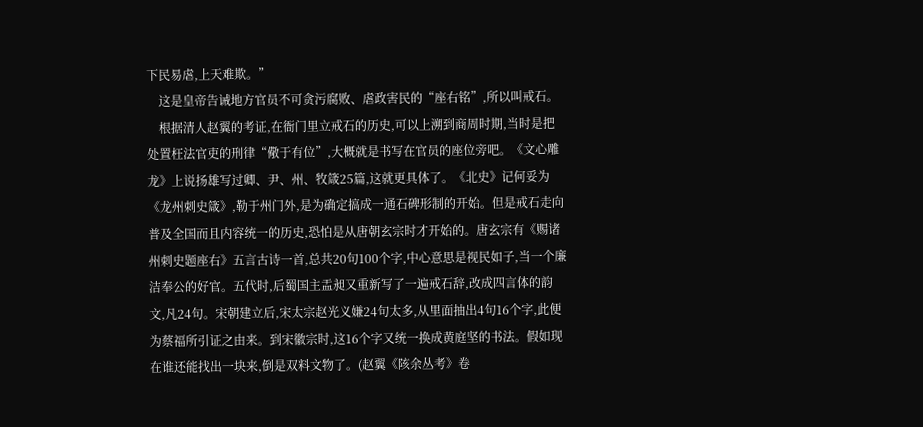下民易虐,上天难欺。”
    这是皇帝告诫地方官员不可贪污腐败、虐政害民的“座右铭”,所以叫戒石。
    根据清人赵翼的考证,在衙门里立戒石的历史,可以上溯到商周时期,当时是把处置枉法官吏的刑律“儆于有位”,大概就是书写在官员的座位旁吧。《文心雕龙》上说扬雄写过卿、尹、州、牧箴25篇,这就更具体了。《北史》记何妥为《龙州刺史箴》,勒于州门外,是为确定搞成一通石碑形制的开始。但是戒石走向普及全国而且内容统一的历史,恐怕是从唐朝玄宗时才开始的。唐玄宗有《赐诸州刺史题座右》五言古诗一首,总共20句100个字,中心意思是视民如子,当一个廉洁奉公的好官。五代时,后蜀国主盂昶又重新写了一遍戒石辞,改成四言体的韵文,凡24句。宋朝建立后,宋太宗赵光义嫌24句太多,从里面抽出4句16个字,此便为蔡福所引证之由来。到宋徽宗时,这16个字又统一换成黄庭坚的书法。假如现在谁还能找出一块来,倒是双料文物了。(赵翼《陔余丛考》卷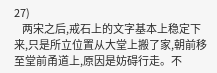27)
    两宋之后,戒石上的文字基本上稳定下来,只是所立位置从大堂上搬了家,朝前移至堂前甬道上,原因是妨碍行走。不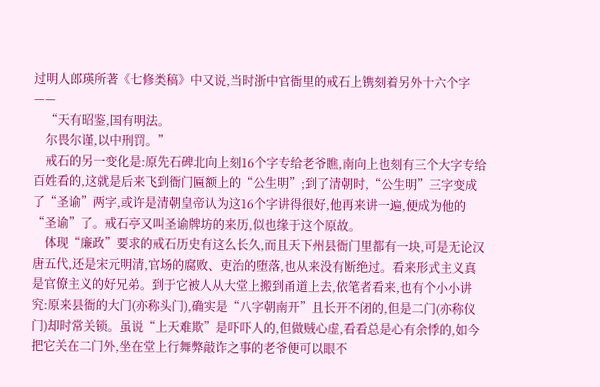过明人郎瑛所著《七修类稿》中又说,当时浙中官衙里的戒石上镌刻着另外十六个字——
    “天有昭鉴,国有明法。
    尔畏尔谨,以中刑罚。”
    戒石的另一变化是:原先石碑北向上刻16个字专给老爷瞧,南向上也刻有三个大字专给百姓看的,这就是后来飞到衙门匾额上的“公生明”;到了清朝时,“公生明”三字变成了“圣谕”两字,或许是清朝皇帝认为这16个字讲得很好,他再来讲一遍,便成为他的“圣谕”了。戒石亭又叫圣谕牌坊的来历,似也缘于这个原故。
    体现“廉政”要求的戒石历史有这么长久,而且天下州县衙门里都有一块,可是无论汉唐五代,还是宋元明清,官场的腐败、吏治的堕落,也从来没有断绝过。看来形式主义真是官僚主义的好兄弟。到于它被人从大堂上搬到甬道上去,依笔者看来,也有个小小讲究:原来县衙的大门(亦称头门),确实是“八字朝南开”且长开不闭的,但是二门(亦称仪门)却时常关锁。虽说“上天难欺”是吓吓人的,但做贼心虚,看看总是心有余悸的,如今把它关在二门外,坐在堂上行舞弊敲诈之事的老爷便可以眼不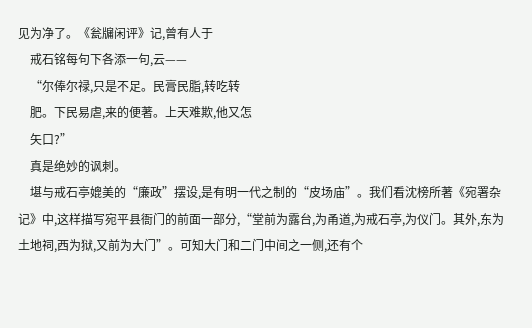见为净了。《瓮牖闲评》记,曾有人于
    戒石铭每句下各添一句,云——
    “尔俸尔禄,只是不足。民膏民脂,转吃转
    肥。下民易虐,来的便著。上天难欺,他又怎
    矢口?”
    真是绝妙的讽刺。
    堪与戒石亭媲美的“廉政”摆设,是有明一代之制的“皮场庙”。我们看沈榜所著《宛署杂记》中,这样描写宛平县衙门的前面一部分,“堂前为露台,为甬道,为戒石亭,为仪门。其外,东为土地祠,西为狱,又前为大门”。可知大门和二门中间之一侧,还有个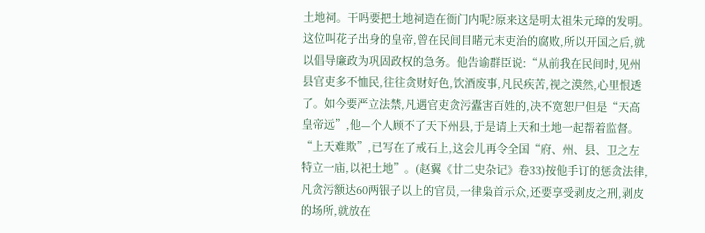土地祠。干吗要把土地祠造在衙门内呢?原来这是明太祖朱元璋的发明。这位叫花子出身的皇帝,曾在民间目睹元末吏治的腐败,所以开国之后,就以倡导廉政为巩固政权的急务。他告谕群臣说:“从前我在民间时,见州县官吏多不恤民,往往贪财好色,饮酒废事,凡民疾苦,视之漠然,心里恨透了。如今要严立法禁,凡遇官吏贪污蠹害百姓的,决不宽恕尸但是“天高皇帝远”,他—个人顾不了天下州县,于是请上天和土地一起帮着监督。“上天难欺”,已写在了戒石上,这会儿再令全国“府、州、县、卫之左特立一庙,以祀土地”。(赵翼《廿二史杂记》卷33)按他手订的惩贪法律,凡贪污额达60两银子以上的官员,一律枭首示众,还要享受剥皮之刑,剥皮的场所,就放在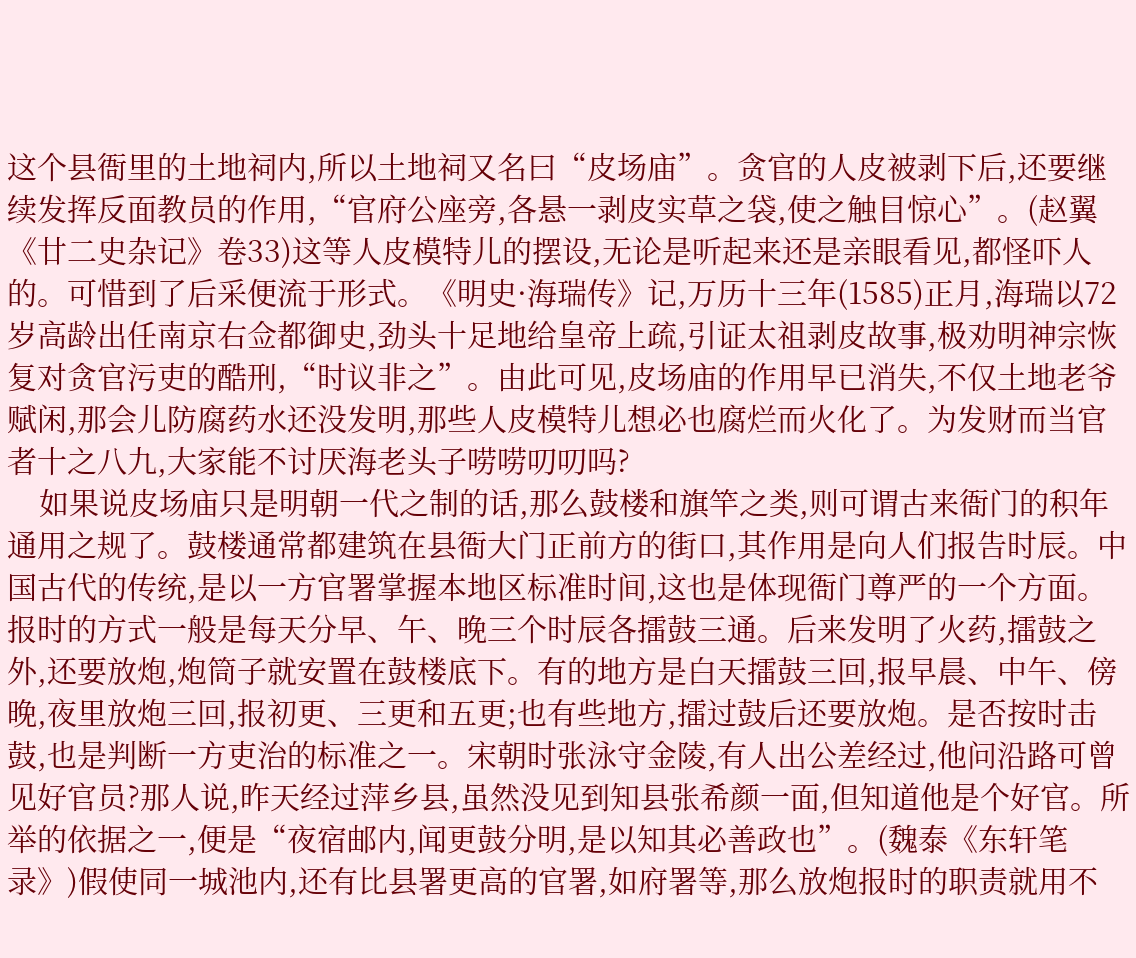这个县衙里的土地祠内,所以土地祠又名曰“皮场庙”。贪官的人皮被剥下后,还要继续发挥反面教员的作用,“官府公座旁,各悬一剥皮实草之袋,使之触目惊心”。(赵翼《廿二史杂记》卷33)这等人皮模特儿的摆设,无论是听起来还是亲眼看见,都怪吓人的。可惜到了后采便流于形式。《明史·海瑞传》记,万历十三年(1585)正月,海瑞以72岁高龄出任南京右佥都御史,劲头十足地给皇帝上疏,引证太祖剥皮故事,极劝明神宗恢复对贪官污吏的酷刑,“时议非之”。由此可见,皮场庙的作用早已消失,不仅土地老爷赋闲,那会儿防腐药水还没发明,那些人皮模特儿想必也腐烂而火化了。为发财而当官者十之八九,大家能不讨厌海老头子唠唠叨叨吗?
    如果说皮场庙只是明朝一代之制的话,那么鼓楼和旗竿之类,则可谓古来衙门的积年通用之规了。鼓楼通常都建筑在县衙大门正前方的街口,其作用是向人们报告时辰。中国古代的传统,是以一方官署掌握本地区标准时间,这也是体现衙门尊严的一个方面。报时的方式一般是每天分早、午、晚三个时辰各擂鼓三通。后来发明了火药,擂鼓之外,还要放炮,炮筒子就安置在鼓楼底下。有的地方是白天擂鼓三回,报早晨、中午、傍晚,夜里放炮三回,报初更、三更和五更;也有些地方,擂过鼓后还要放炮。是否按时击鼓,也是判断一方吏治的标准之一。宋朝时张泳守金陵,有人出公差经过,他问沿路可曾见好官员?那人说,昨天经过萍乡县,虽然没见到知县张希颜一面,但知道他是个好官。所举的依据之一,便是“夜宿邮内,闻更鼓分明,是以知其必善政也”。(魏泰《东轩笔录》)假使同一城池内,还有比县署更高的官署,如府署等,那么放炮报时的职责就用不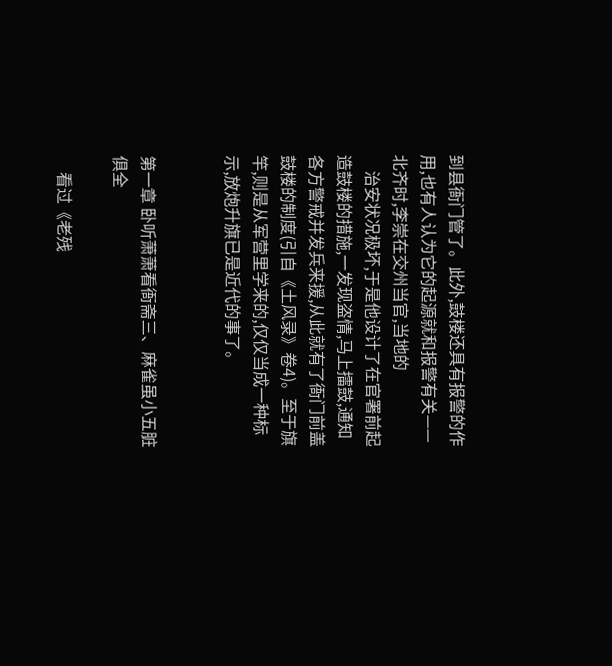到县衙门管了。此外,鼓楼还具有报警的作用,也有人认为它的起源就和报警有关——北齐时,李崇在交州当官,当地的
    治安状况极坏,于是他设计了在官署前起造鼓楼的措施,一发现盗情,马上擂鼓,通知各方警戒并发兵来援,从此就有了衙门前盖鼓楼的制度(引自《土风录》卷4)。至于旗竿,则是从军营里学来的,仅仅当成一种标示,放炮升旗已是近代的事了。


第一章 卧听萧萧看衙斋三、麻雀虽小五脏俱全

    看过《老残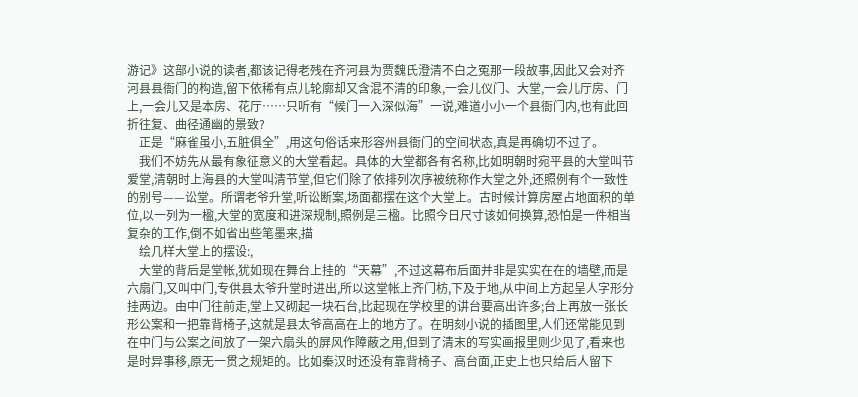游记》这部小说的读者,都该记得老残在齐河县为贾魏氏澄清不白之冤那一段故事,因此又会对齐河县县衙门的构造,留下依稀有点儿轮廓却又含混不清的印象,一会儿仪门、大堂,一会儿厅房、门上,一会儿又是本房、花厅……只听有“候门一入深似海”一说,难道小小一个县衙门内,也有此回折往复、曲径通幽的景致?
    正是“麻雀虽小,五脏俱全”,用这句俗话来形容州县衙门的空间状态,真是再确切不过了。
    我们不妨先从最有象征意义的大堂看起。具体的大堂都各有名称,比如明朝时宛平县的大堂叫节爱堂,清朝时上海县的大堂叫清节堂,但它们除了依排列次序被统称作大堂之外,还照例有个一致性的别号——讼堂。所谓老爷升堂,听讼断案,场面都摆在这个大堂上。古时候计算房屋占地面积的单位,以一列为一楹,大堂的宽度和进深规制,照例是三楹。比照今日尺寸该如何换算,恐怕是一件相当复杂的工作,倒不如省出些笔墨来,描
    绘几样大堂上的摆设:,
    大堂的背后是堂帐,犹如现在舞台上挂的“天幕”,不过这幕布后面并非是实实在在的墙壁,而是六扇门,又叫中门,专供县太爷升堂时进出,所以这堂帐上齐门枋,下及于地,从中间上方起呈人字形分挂两边。由中门往前走,堂上又砌起一块石台,比起现在学校里的讲台要高出许多;台上再放一张长形公案和一把靠背椅子,这就是县太爷高高在上的地方了。在明刻小说的插图里,人们还常能见到在中门与公案之间放了一架六扇头的屏风作障蔽之用,但到了清末的写实画报里则少见了,看来也是时异事移,原无一贯之规矩的。比如秦汉时还没有靠背椅子、高台面,正史上也只给后人留下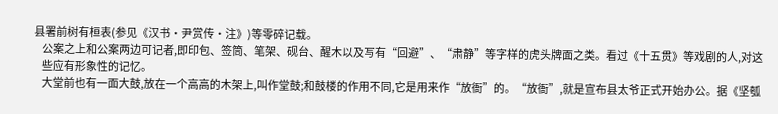县署前树有桓表(参见《汉书·尹赏传·注》)等零碎记载。
    公案之上和公案两边可记者,即印包、签筒、笔架、砚台、醒木以及写有“回避”、“肃静”等字样的虎头牌面之类。看过《十五贯》等戏剧的人,对这
    些应有形象性的记忆。
    大堂前也有一面大鼓,放在一个高高的木架上,叫作堂鼓;和鼓楼的作用不同,它是用来作“放衙”的。“放衙”,就是宣布县太爷正式开始办公。据《坚瓠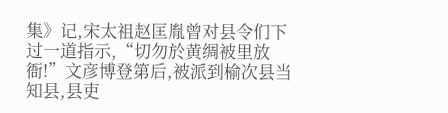集》记,宋太祖赵匡胤曾对县令们下过一道指示,“切勿於黄绸被里放衙!”文彦博登第后,被派到榆次县当知县,县吏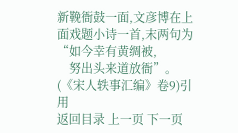新鞔衙鼓一面,文彦博在上面戏题小诗一首,末两句为“如今幸有黄绸被,
    努出头来道放衙”。(《宋人轶事汇编》卷9)引用
返回目录 上一页 下一页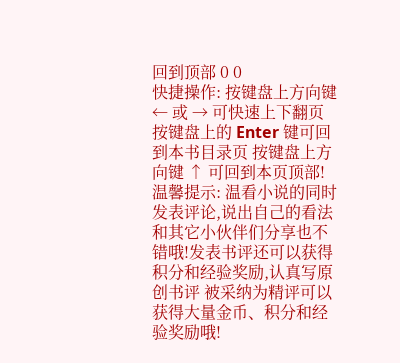回到顶部 0 0
快捷操作: 按键盘上方向键 ← 或 → 可快速上下翻页 按键盘上的 Enter 键可回到本书目录页 按键盘上方向键 ↑ 可回到本页顶部!
温馨提示: 温看小说的同时发表评论,说出自己的看法和其它小伙伴们分享也不错哦!发表书评还可以获得积分和经验奖励,认真写原创书评 被采纳为精评可以获得大量金币、积分和经验奖励哦!